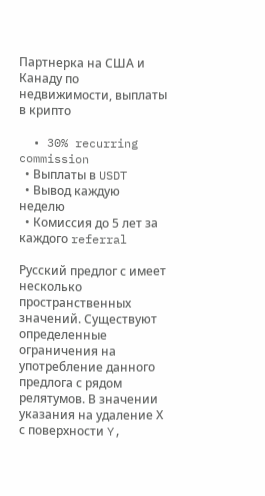Партнерка на США и Канаду по недвижимости, выплаты в крипто

  • 30% recurring commission
  • Выплаты в USDT
  • Вывод каждую неделю
  • Комиссия до 5 лет за каждого referral

Русский предлог с имеет несколько пространственных значений. Существуют определенные ограничения на употребление данного предлога с рядом релятумов. В значении указания на удаление Х с поверхности Y,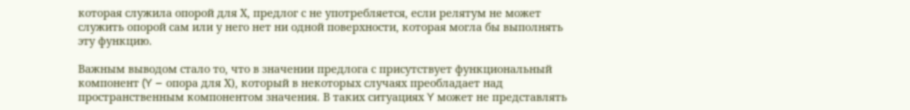которая служила опорой для Х, предлог с не употребляется, если релятум не может служить опорой сам или у него нет ни одной поверхности, которая могла бы выполнять эту функцию.

Важным выводом стало то, что в значении предлога с присутствует функциональный компонент (Y – опора для Х), который в некоторых случаях преобладает над пространственным компонентом значения. В таких ситуациях Y может не представлять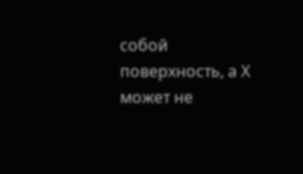собой поверхность, а Х может не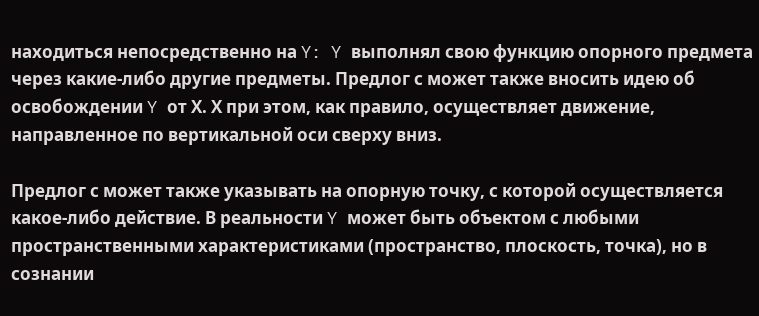находиться непосредственно на Y: Y выполнял свою функцию опорного предмета через какие-либо другие предметы. Предлог с может также вносить идею об освобождении Y от Х. Х при этом, как правило, осуществляет движение, направленное по вертикальной оси сверху вниз.

Предлог с может также указывать на опорную точку, с которой осуществляется какое-либо действие. В реальности Y может быть объектом с любыми пространственными характеристиками (пространство, плоскость, точка), но в сознании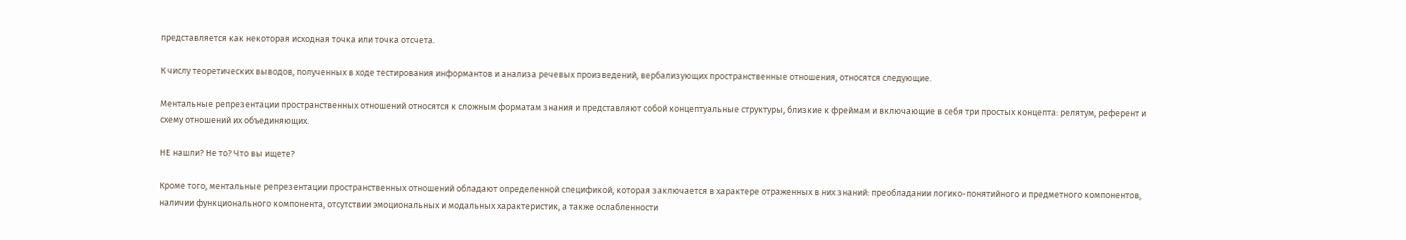представляется как некоторая исходная точка или точка отсчета.

К числу теоретических выводов, полученных в ходе тестирования информантов и анализа речевых произведений, вербализующих пространственные отношения, относятся следующие.

Ментальные репрезентации пространственных отношений относятся к сложным форматам знания и представляют собой концептуальные структуры, близкие к фреймам и включающие в себя три простых концепта: релятум, референт и схему отношений их объединяющих.

НЕ нашли? Не то? Что вы ищете?

Кроме того, ментальные репрезентации пространственных отношений обладают определенной спецификой, которая заключается в характере отраженных в них знаний: преобладании логико-понятийного и предметного компонентов, наличии функционального компонента, отсутствии эмоциональных и модальных характеристик, а также ослабленности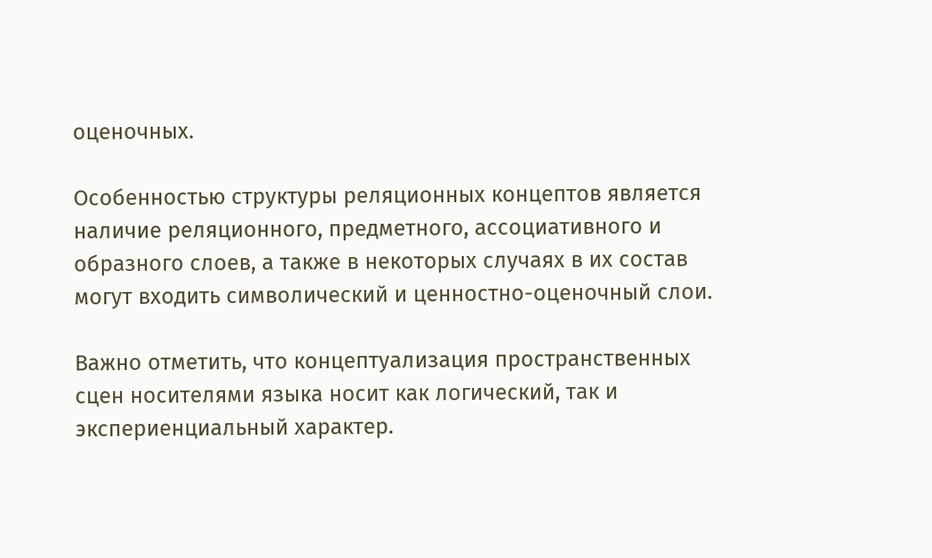оценочных.

Особенностью структуры реляционных концептов является наличие реляционного, предметного, ассоциативного и образного слоев, а также в некоторых случаях в их состав могут входить символический и ценностно-оценочный слои.

Важно отметить, что концептуализация пространственных сцен носителями языка носит как логический, так и экспериенциальный характер.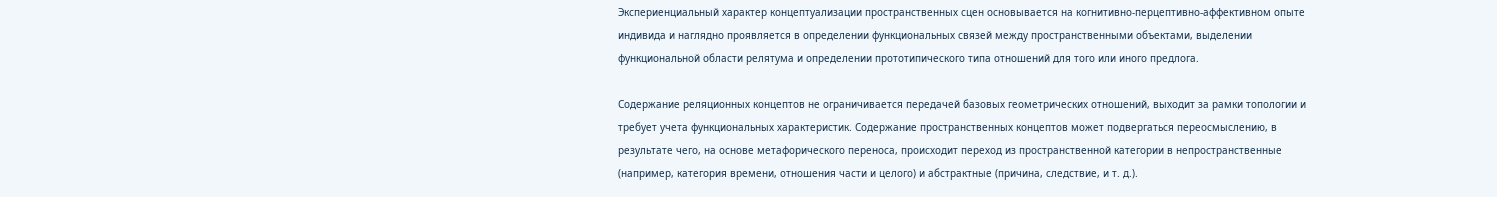Экспериенциальный характер концептуализации пространственных сцен основывается на когнитивно-перцептивно-аффективном опыте индивида и наглядно проявляется в определении функциональных связей между пространственными объектами, выделении функциональной области релятума и определении прототипического типа отношений для того или иного предлога.

Содержание реляционных концептов не ограничивается передачей базовых геометрических отношений, выходит за рамки топологии и требует учета функциональных характеристик. Содержание пространственных концептов может подвергаться переосмыслению, в результате чего, на основе метафорического переноса, происходит переход из пространственной категории в непространственные (например, категория времени, отношения части и целого) и абстрактные (причина, следствие, и т. д.).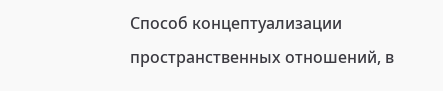Способ концептуализации пространственных отношений, в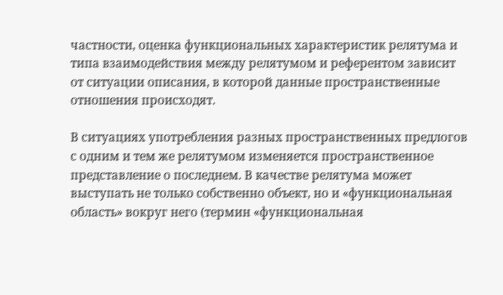частности, оценка функциональных характеристик релятума и типа взаимодействия между релятумом и референтом зависит от ситуации описания, в которой данные пространственные отношения происходят.

В ситуациях употребления разных пространственных предлогов с одним и тем же релятумом изменяется пространственное представление о последнем. В качестве релятума может выступать не только собственно объект, но и «функциональная область» вокруг него (термин «функциональная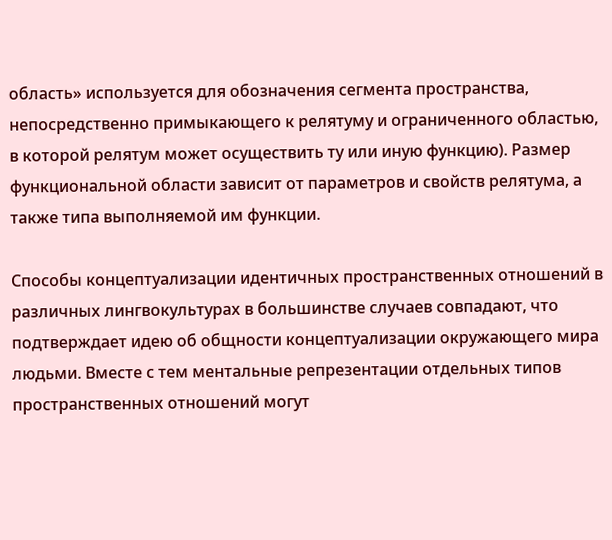область» используется для обозначения сегмента пространства, непосредственно примыкающего к релятуму и ограниченного областью, в которой релятум может осуществить ту или иную функцию). Размер функциональной области зависит от параметров и свойств релятума, а также типа выполняемой им функции.

Способы концептуализации идентичных пространственных отношений в различных лингвокультурах в большинстве случаев совпадают, что подтверждает идею об общности концептуализации окружающего мира людьми. Вместе с тем ментальные репрезентации отдельных типов пространственных отношений могут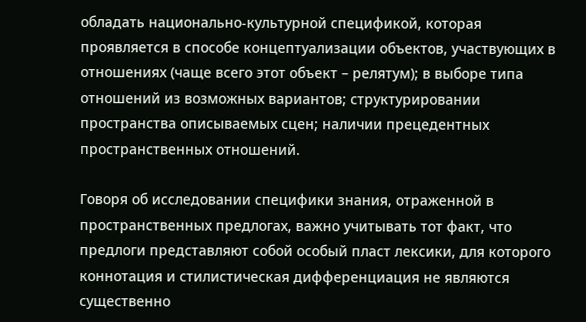обладать национально-культурной спецификой, которая проявляется в способе концептуализации объектов, участвующих в отношениях (чаще всего этот объект – релятум); в выборе типа отношений из возможных вариантов; структурировании пространства описываемых сцен; наличии прецедентных пространственных отношений.

Говоря об исследовании специфики знания, отраженной в пространственных предлогах, важно учитывать тот факт, что предлоги представляют собой особый пласт лексики, для которого коннотация и стилистическая дифференциация не являются существенно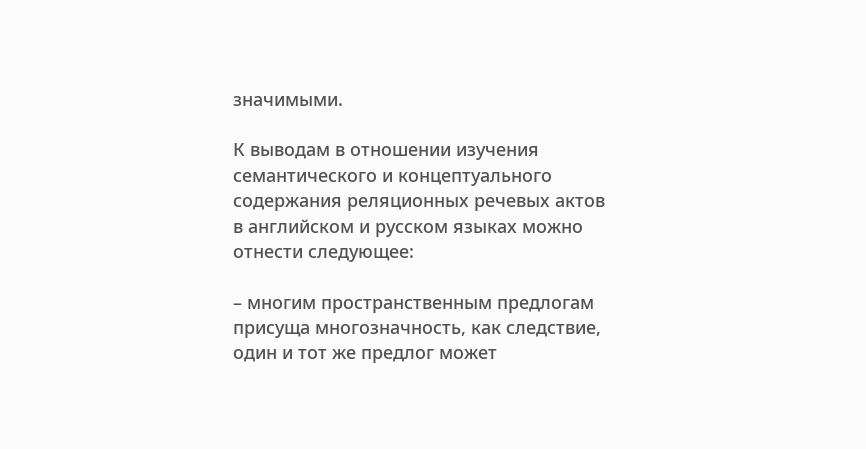значимыми.

К выводам в отношении изучения семантического и концептуального содержания реляционных речевых актов в английском и русском языках можно отнести следующее:

– многим пространственным предлогам присуща многозначность, как следствие, один и тот же предлог может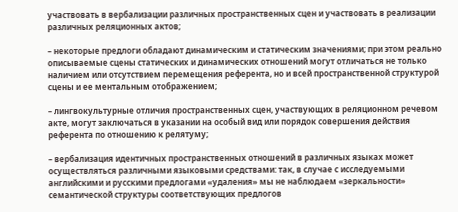участвовать в вербализации различных пространственных сцен и участвовать в реализации различных реляционных актов;

– некоторые предлоги обладают динамическим и статическим значениями; при этом реально описываемые сцены статических и динамических отношений могут отличаться не только наличием или отсутствием перемещения референта, но и всей пространственной структурой сцены и ее ментальным отображением;

– лингвокультурные отличия пространственных сцен, участвующих в реляционном речевом акте, могут заключаться в указании на особый вид или порядок совершения действия референта по отношению к релятуму;

– вербализация идентичных пространственных отношений в различных языках может осуществляться различными языковыми средствами: так, в случае с исследуемыми английскими и русскими предлогами «удаления» мы не наблюдаем «зеркальности» семантической структуры соответствующих предлогов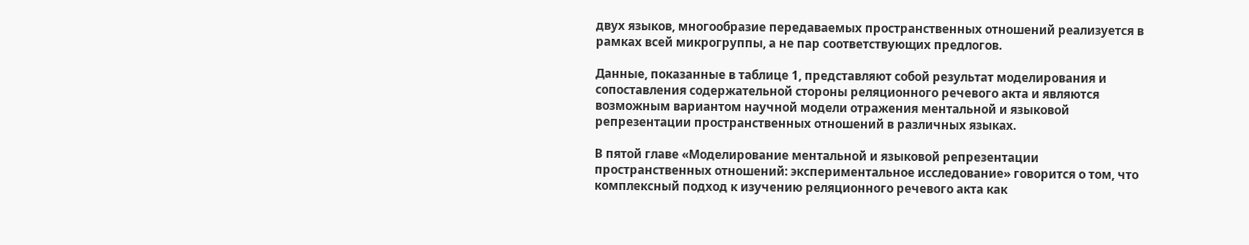двух языков, многообразие передаваемых пространственных отношений реализуется в рамках всей микрогруппы, а не пар соответствующих предлогов.

Данные, показанные в таблице 1, представляют собой результат моделирования и сопоставления содержательной стороны реляционного речевого акта и являются возможным вариантом научной модели отражения ментальной и языковой репрезентации пространственных отношений в различных языках.

В пятой главе «Моделирование ментальной и языковой репрезентации пространственных отношений: экспериментальное исследование» говорится о том, что комплексный подход к изучению реляционного речевого акта как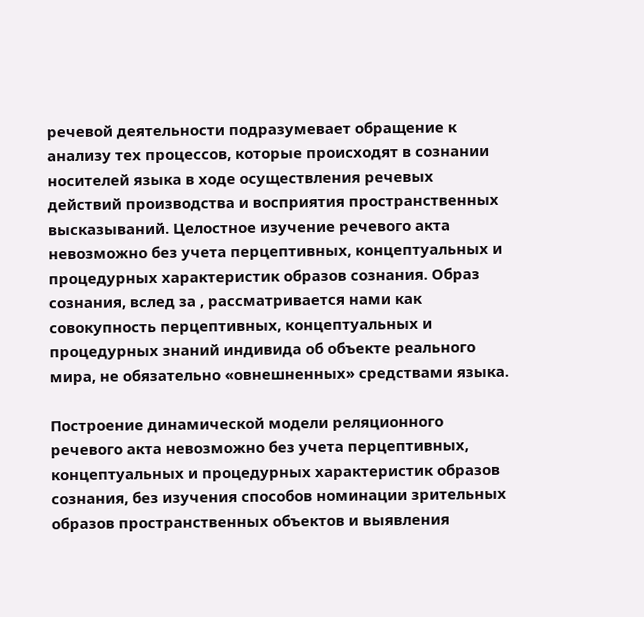речевой деятельности подразумевает обращение к анализу тех процессов, которые происходят в сознании носителей языка в ходе осуществления речевых действий производства и восприятия пространственных высказываний. Целостное изучение речевого акта невозможно без учета перцептивных, концептуальных и процедурных характеристик образов сознания. Образ сознания, вслед за , рассматривается нами как совокупность перцептивных, концептуальных и процедурных знаний индивида об объекте реального мира, не обязательно «овнешненных» средствами языка.

Построение динамической модели реляционного речевого акта невозможно без учета перцептивных, концептуальных и процедурных характеристик образов сознания, без изучения способов номинации зрительных образов пространственных объектов и выявления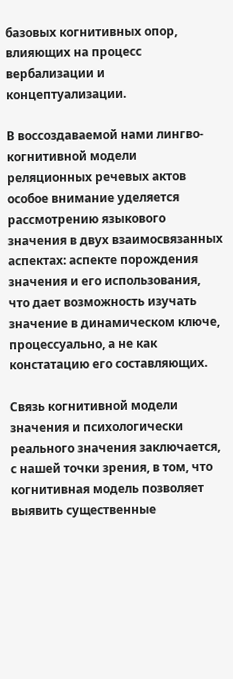базовых когнитивных опор, влияющих на процесс вербализации и концептуализации.

В воссоздаваемой нами лингво-когнитивной модели реляционных речевых актов особое внимание уделяется рассмотрению языкового значения в двух взаимосвязанных аспектах: аспекте порождения значения и его использования, что дает возможность изучать значение в динамическом ключе, процессуально, а не как констатацию его составляющих.

Связь когнитивной модели значения и психологически реального значения заключается, с нашей точки зрения, в том, что когнитивная модель позволяет выявить существенные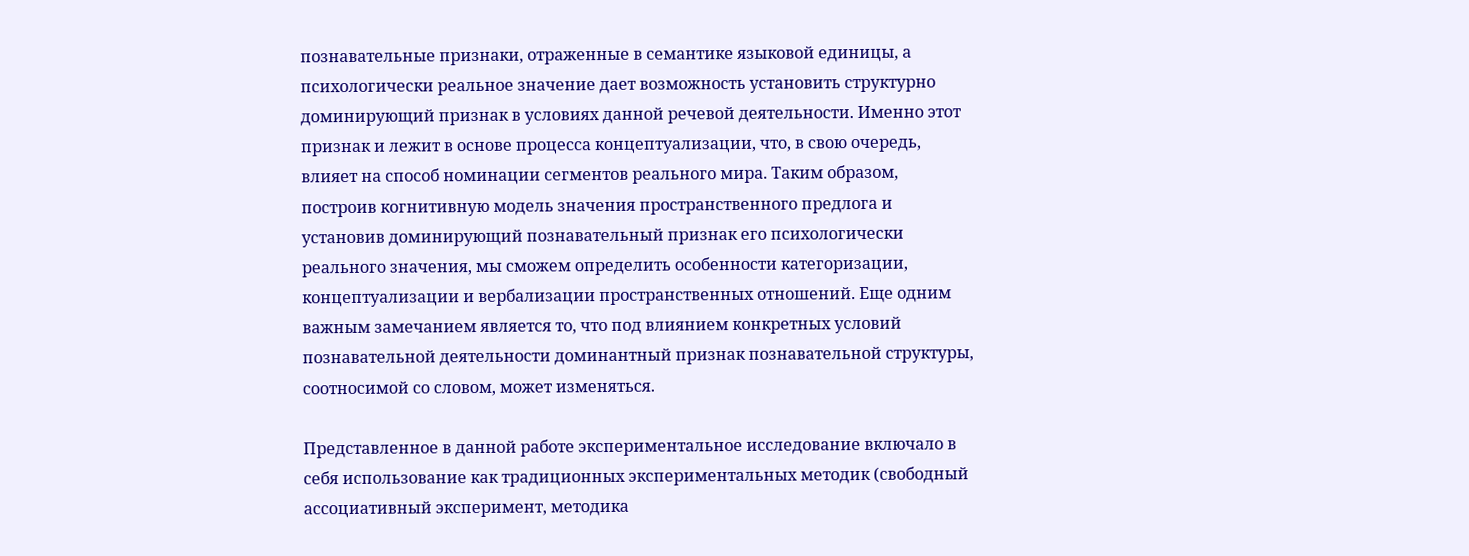познавательные признаки, отраженные в семантике языковой единицы, а психологически реальное значение дает возможность установить структурно доминирующий признак в условиях данной речевой деятельности. Именно этот признак и лежит в основе процесса концептуализации, что, в свою очередь, влияет на способ номинации сегментов реального мира. Таким образом, построив когнитивную модель значения пространственного предлога и установив доминирующий познавательный признак его психологически реального значения, мы сможем определить особенности категоризации, концептуализации и вербализации пространственных отношений. Еще одним важным замечанием является то, что под влиянием конкретных условий познавательной деятельности доминантный признак познавательной структуры, соотносимой со словом, может изменяться.

Представленное в данной работе экспериментальное исследование включало в себя использование как традиционных экспериментальных методик (свободный ассоциативный эксперимент, методика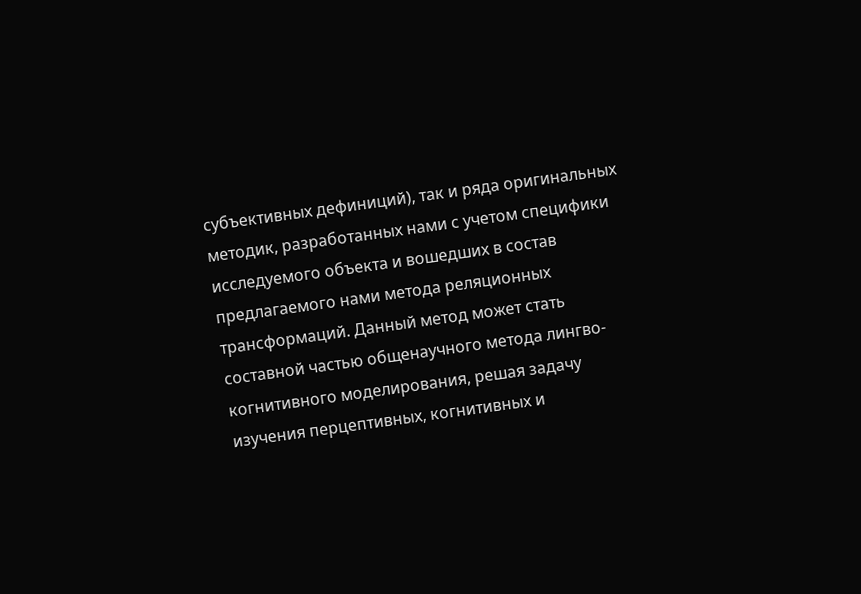субъективных дефиниций), так и ряда оригинальных методик, разработанных нами с учетом специфики исследуемого объекта и вошедших в состав предлагаемого нами метода реляционных трансформаций. Данный метод может стать составной частью общенаучного метода лингво-когнитивного моделирования, решая задачу изучения перцептивных, когнитивных и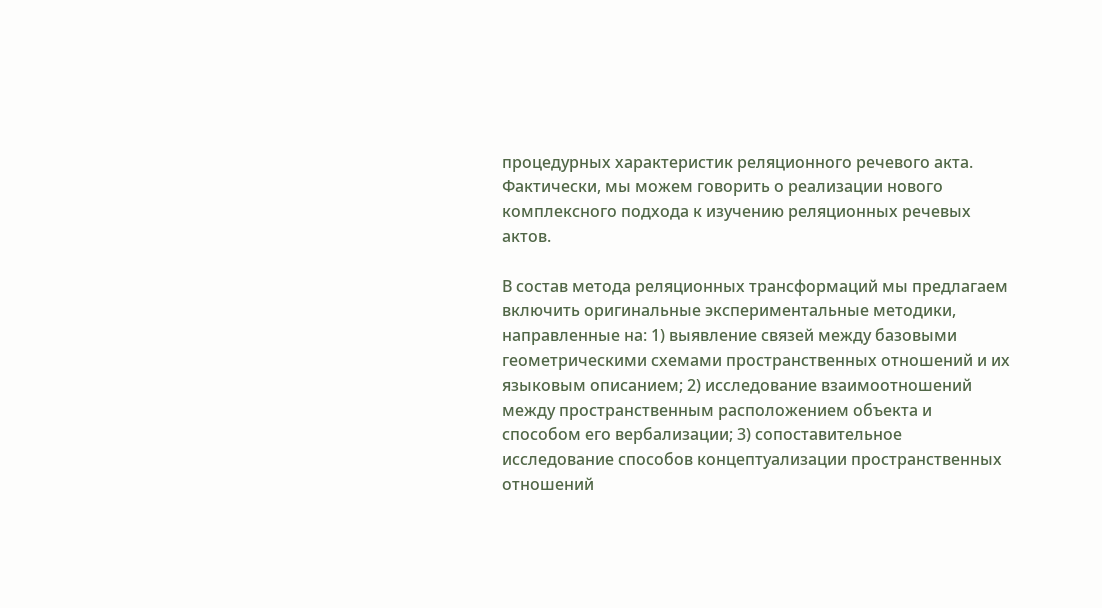процедурных характеристик реляционного речевого акта. Фактически, мы можем говорить о реализации нового комплексного подхода к изучению реляционных речевых актов.

В состав метода реляционных трансформаций мы предлагаем включить оригинальные экспериментальные методики, направленные на: 1) выявление связей между базовыми геометрическими схемами пространственных отношений и их языковым описанием; 2) исследование взаимоотношений между пространственным расположением объекта и способом его вербализации; 3) сопоставительное исследование способов концептуализации пространственных отношений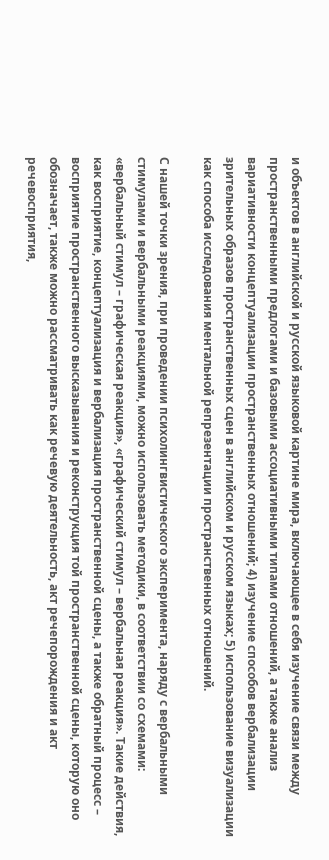и объектов в английской и русской языковой картине мира, включающее в себя изучение связи между пространственными предлогами и базовыми ассоциативными типами отношений, а также анализ вариативности концептуализации пространственных отношений; 4) изучение способов вербализации зрительных образов пространственных сцен в английском и русском языках; 5) использование визуализации как способа исследования ментальной репрезентации пространственных отношений.

С нашей точки зрения, при проведении психолингвистического эксперимента, наряду с вербальными стимулами и вербальными реакциями, можно использовать методики, в соответствии со схемами: «вербальный стимул – графическая реакция», «графический стимул – вербальная реакция». Такие действия, как восприятие, концептуализация и вербализация пространственной сцены, а также обратный процесс – восприятие пространственного высказывания и реконструкция той пространственной сцены, которую оно обозначает, также можно рассматривать как речевую деятельность, акт речепорождения и акт речевосприятия,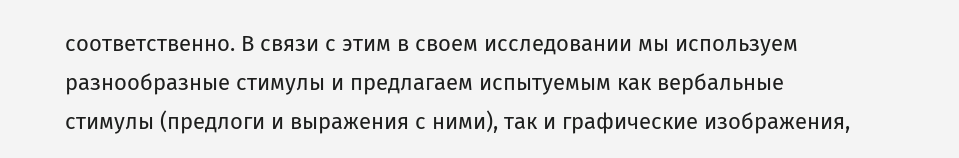соответственно. В связи с этим в своем исследовании мы используем разнообразные стимулы и предлагаем испытуемым как вербальные стимулы (предлоги и выражения с ними), так и графические изображения,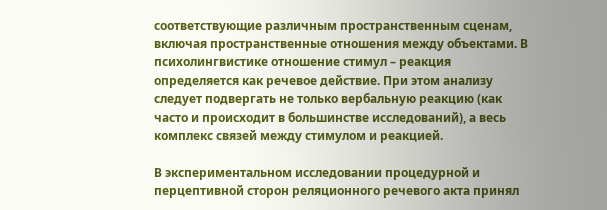соответствующие различным пространственным сценам, включая пространственные отношения между объектами. В психолингвистике отношение стимул – реакция определяется как речевое действие. При этом анализу следует подвергать не только вербальную реакцию (как часто и происходит в большинстве исследований), а весь комплекс связей между стимулом и реакцией.

В экспериментальном исследовании процедурной и перцептивной сторон реляционного речевого акта принял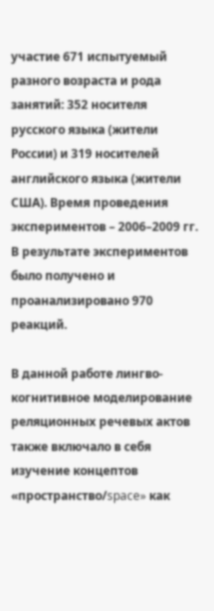участие 671 испытуемый разного возраста и рода занятий: 352 носителя русского языка (жители России) и 319 носителей английского языка (жители США). Время проведения экспериментов – 2006–2009 гг. В результате экспериментов было получено и проанализировано 970 реакций.

В данной работе лингво-когнитивное моделирование реляционных речевых актов также включало в себя изучение концептов «пространство/space» как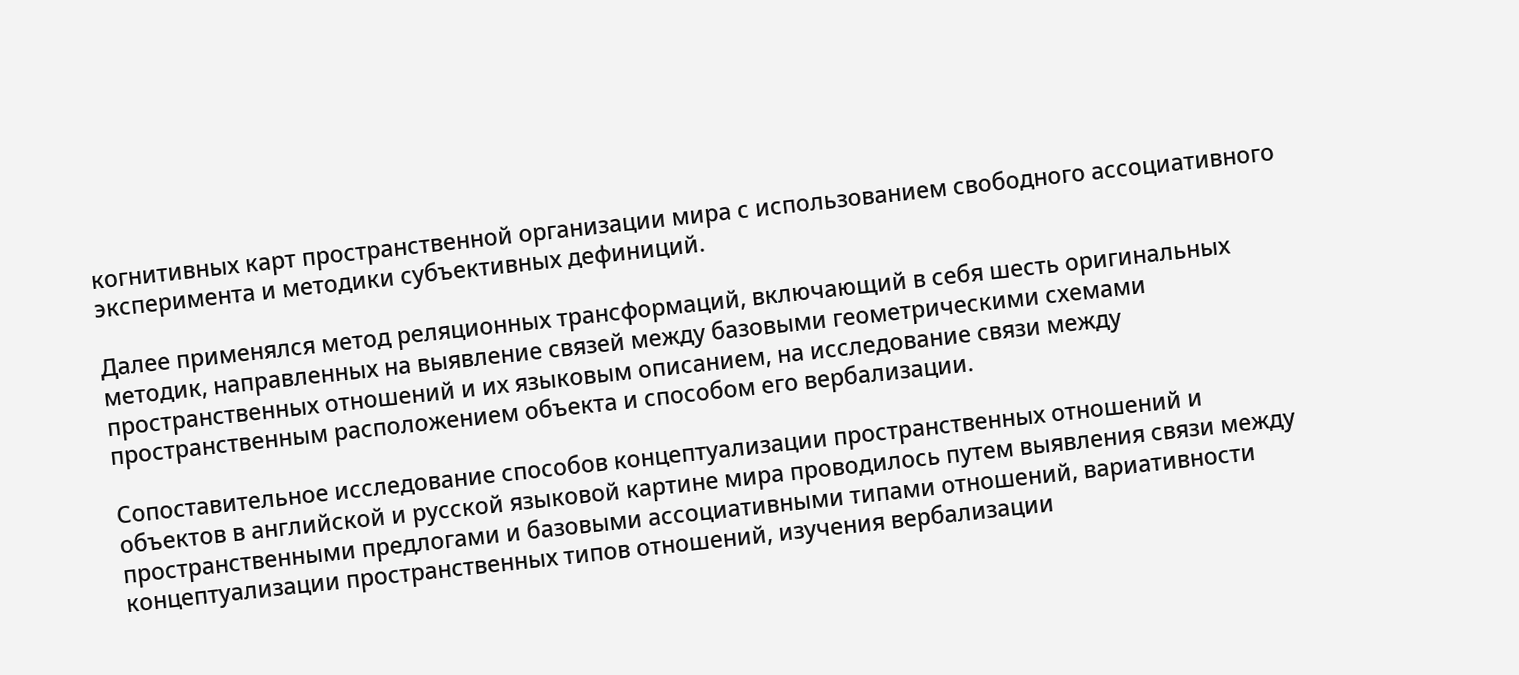когнитивных карт пространственной организации мира с использованием свободного ассоциативного эксперимента и методики субъективных дефиниций.

Далее применялся метод реляционных трансформаций, включающий в себя шесть оригинальных методик, направленных на выявление связей между базовыми геометрическими схемами пространственных отношений и их языковым описанием, на исследование связи между пространственным расположением объекта и способом его вербализации.

Сопоставительное исследование способов концептуализации пространственных отношений и объектов в английской и русской языковой картине мира проводилось путем выявления связи между пространственными предлогами и базовыми ассоциативными типами отношений, вариативности концептуализации пространственных типов отношений, изучения вербализации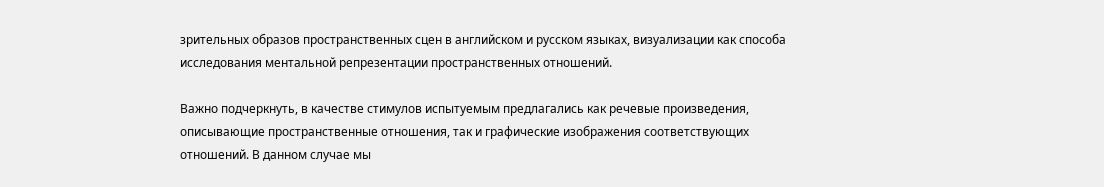зрительных образов пространственных сцен в английском и русском языках, визуализации как способа исследования ментальной репрезентации пространственных отношений.

Важно подчеркнуть, в качестве стимулов испытуемым предлагались как речевые произведения, описывающие пространственные отношения, так и графические изображения соответствующих отношений. В данном случае мы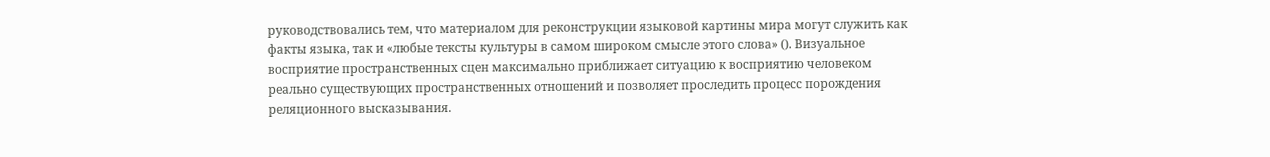руководствовались тем, что материалом для реконструкции языковой картины мира могут служить как факты языка, так и «любые тексты культуры в самом широком смысле этого слова» (). Визуальное восприятие пространственных сцен максимально приближает ситуацию к восприятию человеком реально существующих пространственных отношений и позволяет проследить процесс порождения реляционного высказывания.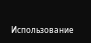Использование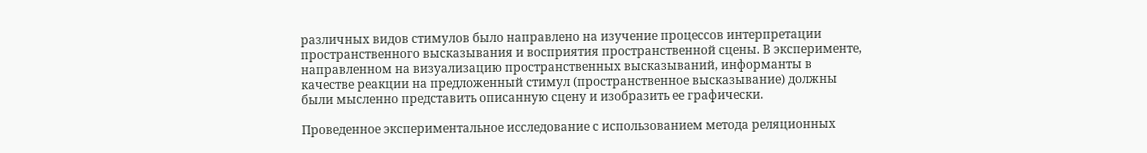различных видов стимулов было направлено на изучение процессов интерпретации пространственного высказывания и восприятия пространственной сцены. В эксперименте, направленном на визуализацию пространственных высказываний, информанты в качестве реакции на предложенный стимул (пространственное высказывание) должны были мысленно представить описанную сцену и изобразить ее графически.

Проведенное экспериментальное исследование с использованием метода реляционных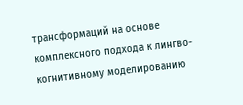трансформаций на основе комплексного подхода к лингво-когнитивному моделированию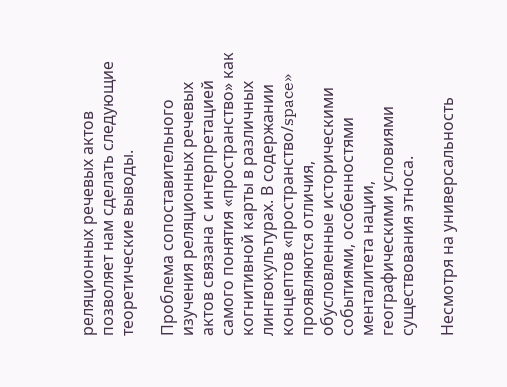реляционных речевых актов позволяет нам сделать следующие теоретические выводы.

Проблема сопоставительного изучения реляционных речевых актов связана с интерпретацией самого понятия «пространство» как когнитивной карты в различных лингвокультурах. В содержании концептов «пространство/space» проявляются отличия, обусловленные историческими событиями, особенностями менталитета нации, географическими условиями существования этноса.

Несмотря на универсальность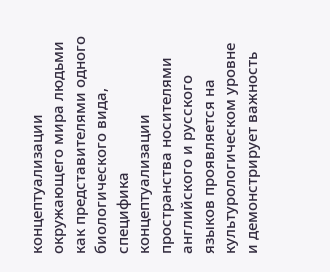концептуализации окружающего мира людьми как представителями одного биологического вида, специфика концептуализации пространства носителями английского и русского языков проявляется на культурологическом уровне и демонстрирует важность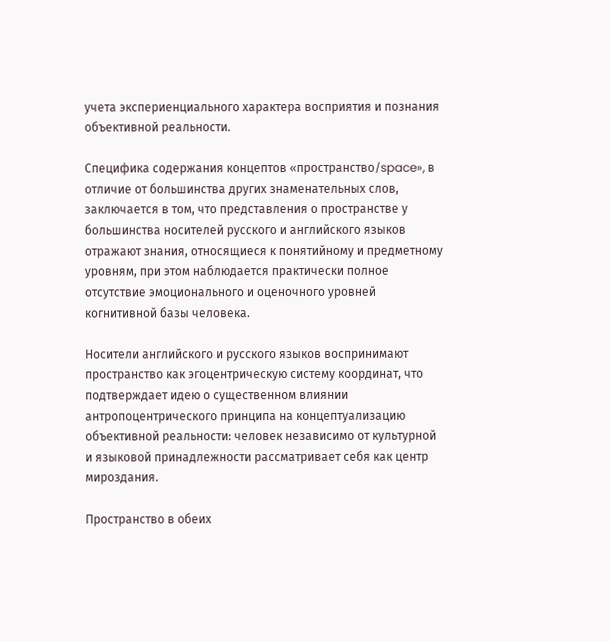учета экспериенциального характера восприятия и познания объективной реальности.

Специфика содержания концептов «пространство/space», в отличие от большинства других знаменательных слов, заключается в том, что представления о пространстве у большинства носителей русского и английского языков отражают знания, относящиеся к понятийному и предметному уровням, при этом наблюдается практически полное отсутствие эмоционального и оценочного уровней когнитивной базы человека.

Носители английского и русского языков воспринимают пространство как эгоцентрическую систему координат, что подтверждает идею о существенном влиянии антропоцентрического принципа на концептуализацию объективной реальности: человек независимо от культурной и языковой принадлежности рассматривает себя как центр мироздания.

Пространство в обеих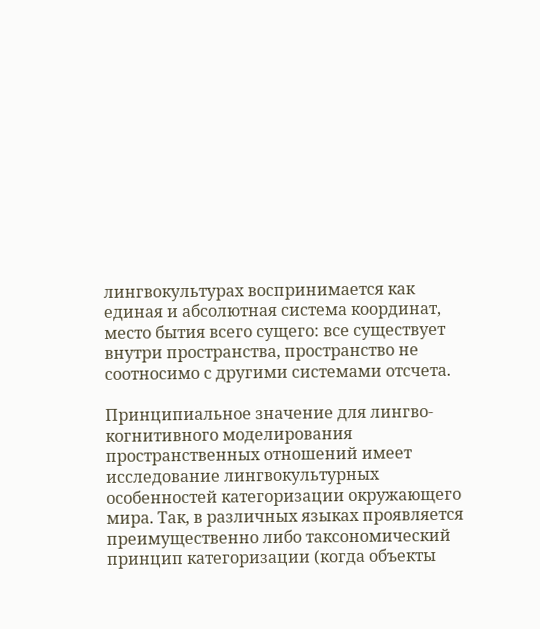лингвокультурах воспринимается как единая и абсолютная система координат, место бытия всего сущего: все существует внутри пространства, пространство не соотносимо с другими системами отсчета.

Принципиальное значение для лингво-когнитивного моделирования пространственных отношений имеет исследование лингвокультурных особенностей категоризации окружающего мира. Так, в различных языках проявляется преимущественно либо таксономический принцип категоризации (когда объекты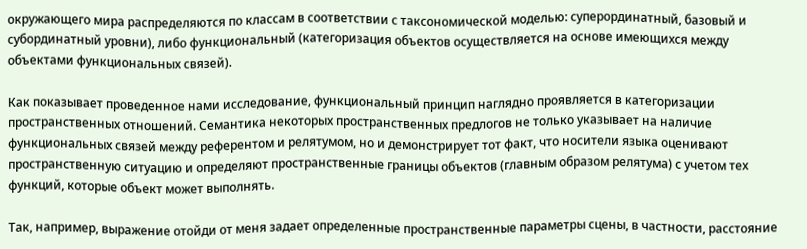окружающего мира распределяются по классам в соответствии с таксономической моделью: суперординатный, базовый и субординатный уровни), либо функциональный (категоризация объектов осуществляется на основе имеющихся между объектами функциональных связей).

Как показывает проведенное нами исследование, функциональный принцип наглядно проявляется в категоризации пространственных отношений. Семантика некоторых пространственных предлогов не только указывает на наличие функциональных связей между референтом и релятумом, но и демонстрирует тот факт, что носители языка оценивают пространственную ситуацию и определяют пространственные границы объектов (главным образом релятума) с учетом тех функций, которые объект может выполнять.

Так, например, выражение отойди от меня задает определенные пространственные параметры сцены, в частности, расстояние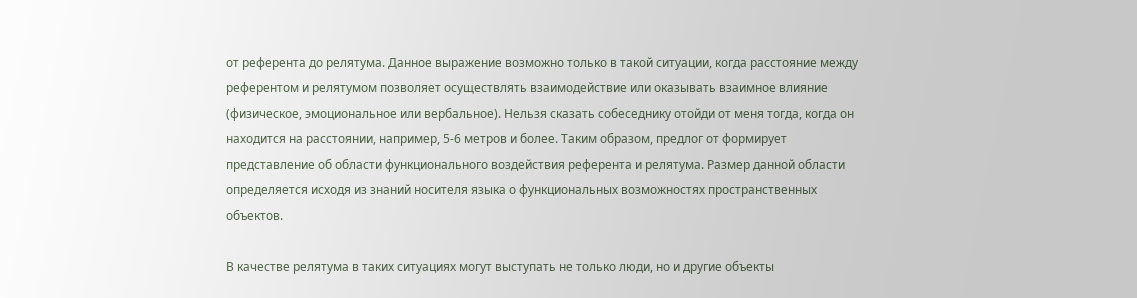от референта до релятума. Данное выражение возможно только в такой ситуации, когда расстояние между референтом и релятумом позволяет осуществлять взаимодействие или оказывать взаимное влияние (физическое, эмоциональное или вербальное). Нельзя сказать собеседнику отойди от меня тогда, когда он находится на расстоянии, например, 5-6 метров и более. Таким образом, предлог от формирует представление об области функционального воздействия референта и релятума. Размер данной области определяется исходя из знаний носителя языка о функциональных возможностях пространственных объектов.

В качестве релятума в таких ситуациях могут выступать не только люди, но и другие объекты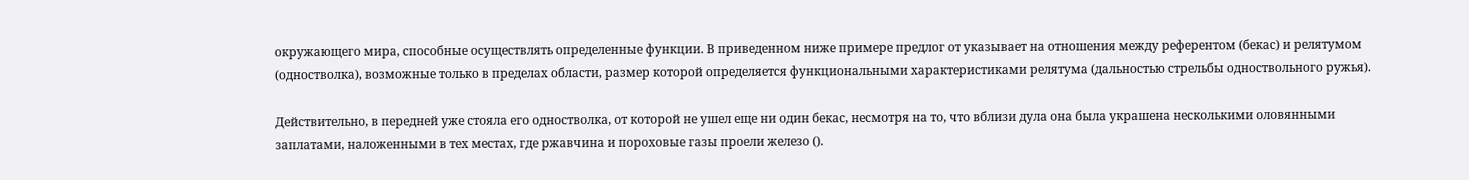окружающего мира, способные осуществлять определенные функции. В приведенном ниже примере предлог от указывает на отношения между референтом (бекас) и релятумом (одностволка), возможные только в пределах области, размер которой определяется функциональными характеристиками релятума (дальностью стрельбы одноствольного ружья).

Действительно, в передней уже стояла его одностволка, от которой не ушел еще ни один бекас, несмотря на то, что вблизи дула она была украшена несколькими оловянными заплатами, наложенными в тех местах, где ржавчина и пороховые газы проели железо ().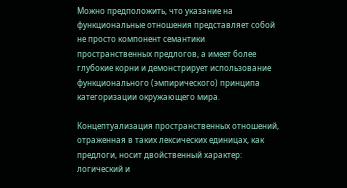Можно предположить, что указание на функциональные отношения представляет собой не просто компонент семантики пространственных предлогов, а имеет более глубокие корни и демонстрирует использование функционального (эмпирического) принципа категоризации окружающего мира.

Концептуализация пространственных отношений, отраженная в таких лексических единицах, как предлоги, носит двойственный характер: логический и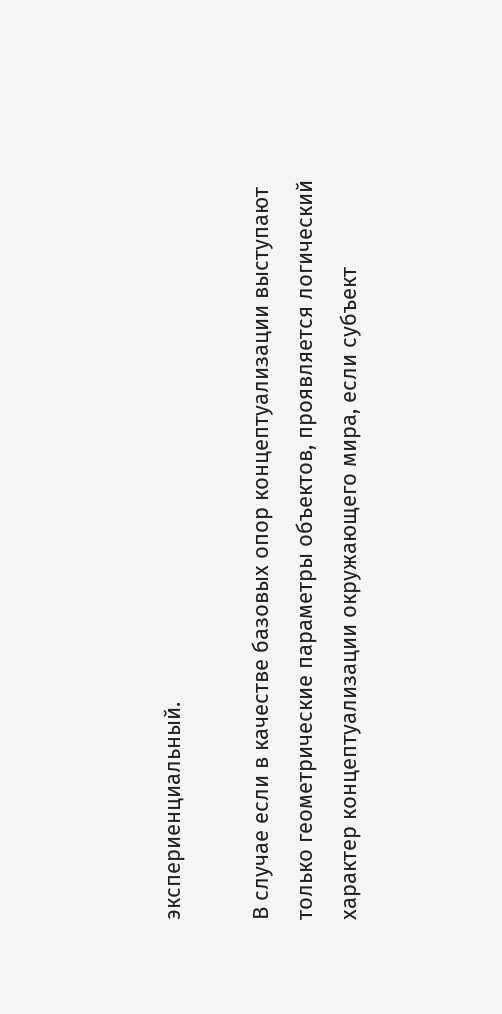экспериенциальный.

В случае если в качестве базовых опор концептуализации выступают только геометрические параметры объектов, проявляется логический характер концептуализации окружающего мира, если субъект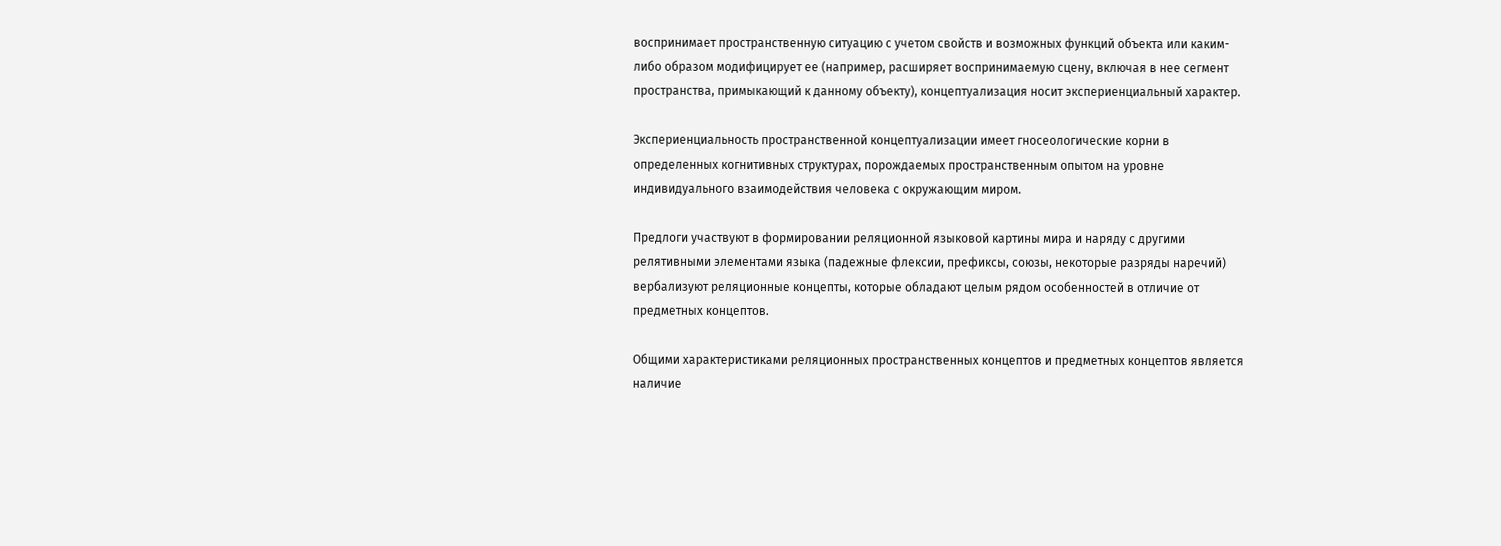воспринимает пространственную ситуацию с учетом свойств и возможных функций объекта или каким-либо образом модифицирует ее (например, расширяет воспринимаемую сцену, включая в нее сегмент пространства, примыкающий к данному объекту), концептуализация носит экспериенциальный характер.

Экспериенциальность пространственной концептуализации имеет гносеологические корни в определенных когнитивных структурах, порождаемых пространственным опытом на уровне индивидуального взаимодействия человека с окружающим миром.

Предлоги участвуют в формировании реляционной языковой картины мира и наряду с другими релятивными элементами языка (падежные флексии, префиксы, союзы, некоторые разряды наречий) вербализуют реляционные концепты, которые обладают целым рядом особенностей в отличие от предметных концептов.

Общими характеристиками реляционных пространственных концептов и предметных концептов является наличие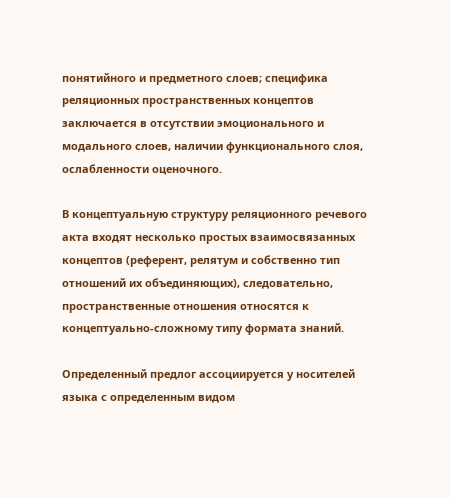понятийного и предметного слоев; специфика реляционных пространственных концептов заключается в отсутствии эмоционального и модального слоев, наличии функционального слоя, ослабленности оценочного.

В концептуальную структуру реляционного речевого акта входят несколько простых взаимосвязанных концептов (референт, релятум и собственно тип отношений их объединяющих), следовательно, пространственные отношения относятся к концептуально-сложному типу формата знаний.

Определенный предлог ассоциируется у носителей языка с определенным видом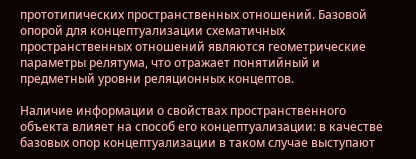прототипических пространственных отношений. Базовой опорой для концептуализации схематичных пространственных отношений являются геометрические параметры релятума, что отражает понятийный и предметный уровни реляционных концептов.

Наличие информации о свойствах пространственного объекта влияет на способ его концептуализации: в качестве базовых опор концептуализации в таком случае выступают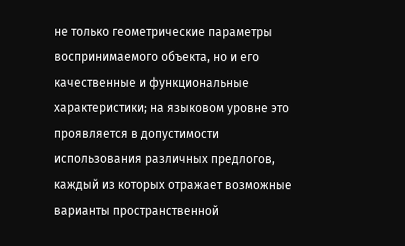не только геометрические параметры воспринимаемого объекта, но и его качественные и функциональные характеристики; на языковом уровне это проявляется в допустимости использования различных предлогов, каждый из которых отражает возможные варианты пространственной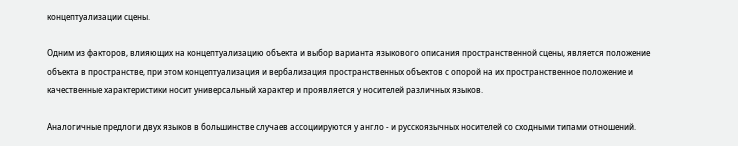концептуализации сцены.

Одним из факторов, влияющих на концептуализацию объекта и выбор варианта языкового описания пространственной сцены, является положение объекта в пространстве, при этом концептуализация и вербализация пространственных объектов с опорой на их пространственное положение и качественные характеристики носит универсальный характер и проявляется у носителей различных языков.

Аналогичные предлоги двух языков в большинстве случаев ассоциируются у англо - и русскоязычных носителей со сходными типами отношений.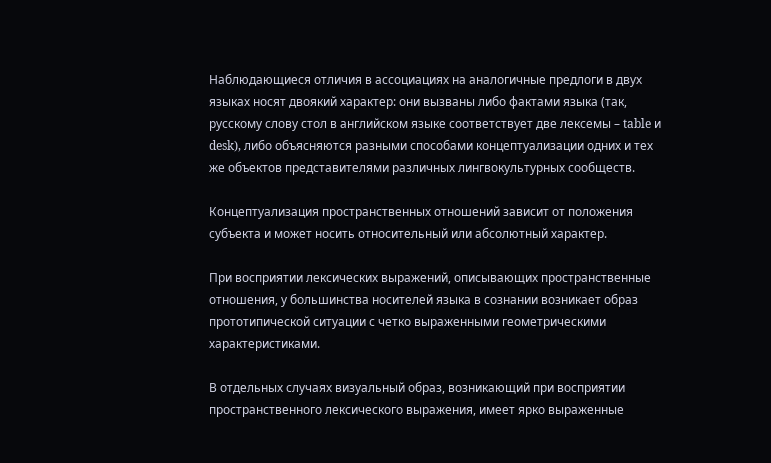Наблюдающиеся отличия в ассоциациях на аналогичные предлоги в двух языках носят двоякий характер: они вызваны либо фактами языка (так, русскому слову стол в английском языке соответствует две лексемы – table и desk), либо объясняются разными способами концептуализации одних и тех же объектов представителями различных лингвокультурных сообществ.

Концептуализация пространственных отношений зависит от положения субъекта и может носить относительный или абсолютный характер.

При восприятии лексических выражений, описывающих пространственные отношения, у большинства носителей языка в сознании возникает образ прототипической ситуации с четко выраженными геометрическими характеристиками.

В отдельных случаях визуальный образ, возникающий при восприятии пространственного лексического выражения, имеет ярко выраженные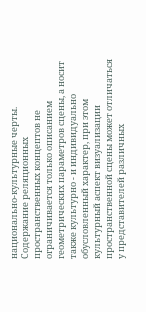национально-культурные черты. Содержание реляционных пространственных концептов не ограничивается только описанием геометрических параметров сцены, а носит также культурно - и индивидуально обусловленный характер, при этом культурный аспект визуализации пространственной сцены может отличаться у представителей различных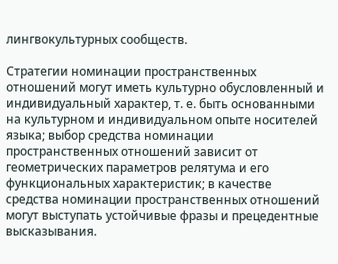лингвокультурных сообществ.

Стратегии номинации пространственных отношений могут иметь культурно обусловленный и индивидуальный характер, т. е. быть основанными на культурном и индивидуальном опыте носителей языка; выбор средства номинации пространственных отношений зависит от геометрических параметров релятума и его функциональных характеристик; в качестве средства номинации пространственных отношений могут выступать устойчивые фразы и прецедентные высказывания.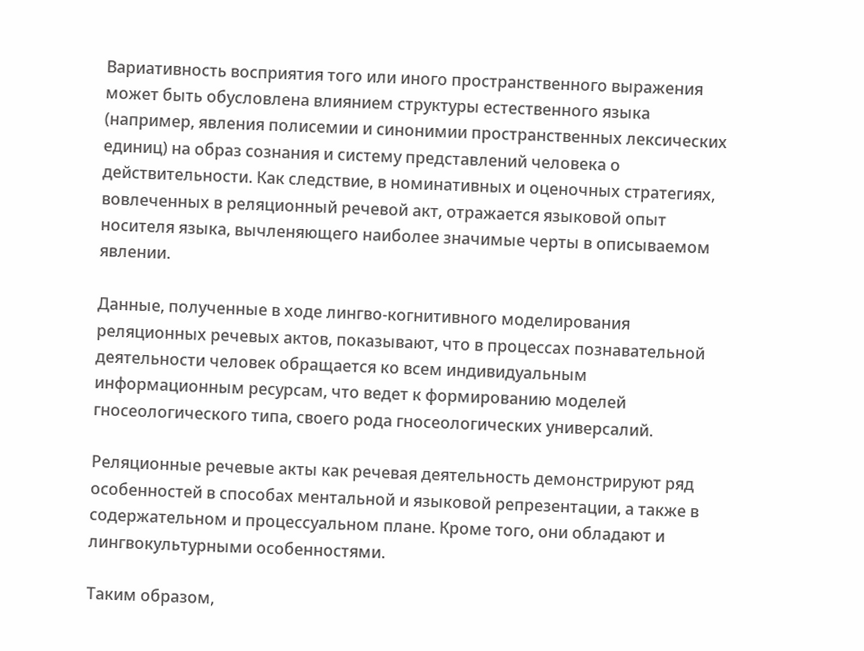Вариативность восприятия того или иного пространственного выражения может быть обусловлена влиянием структуры естественного языка (например, явления полисемии и синонимии пространственных лексических единиц) на образ сознания и систему представлений человека о действительности. Как следствие, в номинативных и оценочных стратегиях, вовлеченных в реляционный речевой акт, отражается языковой опыт носителя языка, вычленяющего наиболее значимые черты в описываемом явлении.

Данные, полученные в ходе лингво-когнитивного моделирования реляционных речевых актов, показывают, что в процессах познавательной деятельности человек обращается ко всем индивидуальным информационным ресурсам, что ведет к формированию моделей гносеологического типа, своего рода гносеологических универсалий.

Реляционные речевые акты как речевая деятельность демонстрируют ряд особенностей в способах ментальной и языковой репрезентации, а также в содержательном и процессуальном плане. Кроме того, они обладают и лингвокультурными особенностями.

Таким образом,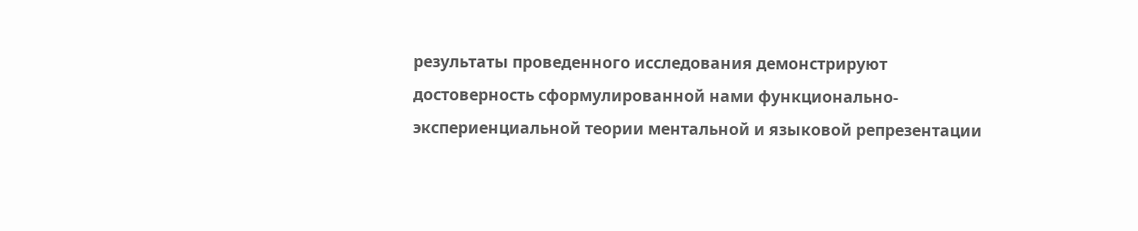результаты проведенного исследования демонстрируют достоверность сформулированной нами функционально-экспериенциальной теории ментальной и языковой репрезентации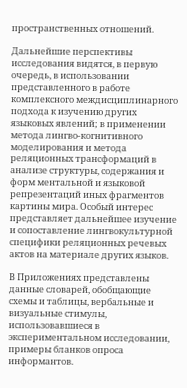пространственных отношений.

Дальнейшие перспективы исследования видятся, в первую очередь, в использовании представленного в работе комплексного междисциплинарного подхода к изучению других языковых явлений; в применении метода лингво-когнитивного моделирования и метода реляционных трансформаций в анализе структуры, содержания и форм ментальной и языковой репрезентаций иных фрагментов картины мира. Особый интерес представляет дальнейшее изучение и сопоставление лингвокультурной специфики реляционных речевых актов на материале других языков.

В Приложениях представлены данные словарей, обобщающие схемы и таблицы, вербальные и визуальные стимулы, использовавшиеся в экспериментальном исследовании, примеры бланков опроса информантов.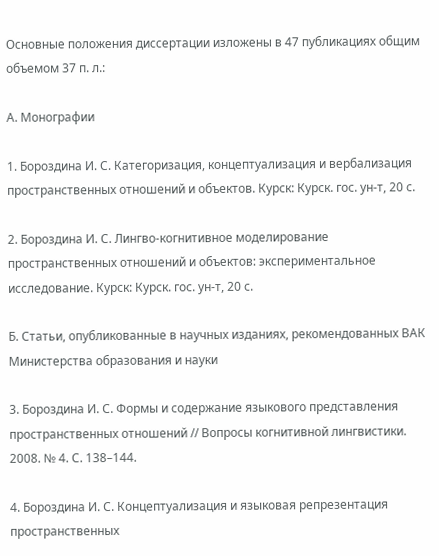Основные положения диссертации изложены в 47 публикациях общим объемом 37 п. л.:

А. Монографии

1. Бороздина И. С. Категоризация, концептуализация и вербализация пространственных отношений и объектов. Курск: Курск. гос. ун-т, 20 с.

2. Бороздина И. С. Лингво-когнитивное моделирование пространственных отношений и объектов: экспериментальное исследование. Курск: Курск. гос. ун-т, 20 с.

Б. Статьи, опубликованные в научных изданиях, рекомендованных ВАК Министерства образования и науки

3. Бороздина И. С. Формы и содержание языкового представления пространственных отношений // Вопросы когнитивной лингвистики. 2008. № 4. С. 138–144.

4. Бороздина И. С. Концептуализация и языковая репрезентация пространственных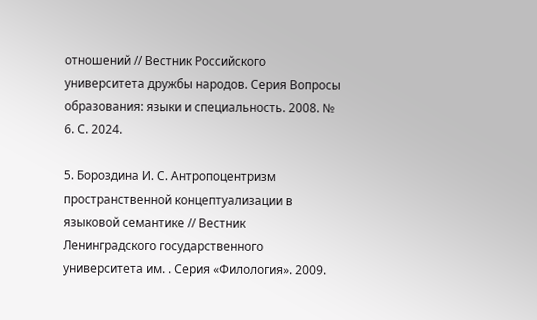отношений // Вестник Российского университета дружбы народов. Серия Вопросы образования: языки и специальность. 2008. № 6. С. 2024.

5. Бороздина И. С. Антропоцентризм пространственной концептуализации в языковой семантике // Вестник Ленинградского государственного университета им. . Серия «Филология». 2009.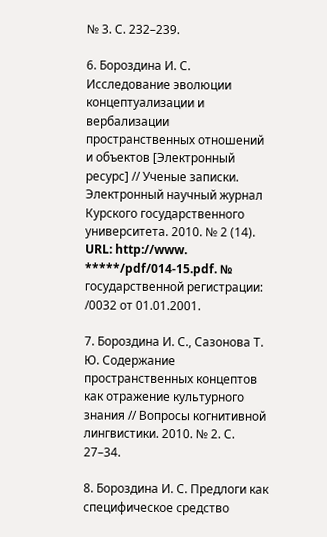№ 3. С. 232–239.

6. Бороздина И. С. Исследование эволюции концептуализации и вербализации пространственных отношений и объектов [Электронный ресурс] // Ученые записки. Электронный научный журнал Курского государственного университета. 2010. № 2 (14). URL: http://www. *****/pdf/014-15.pdf. № государственной регистрации: /0032 от 01.01.2001.

7. Бороздина И. С., Сазонова Т. Ю. Содержание пространственных концептов как отражение культурного знания // Вопросы когнитивной лингвистики. 2010. № 2. С. 27–34.

8. Бороздина И. С. Предлоги как специфическое средство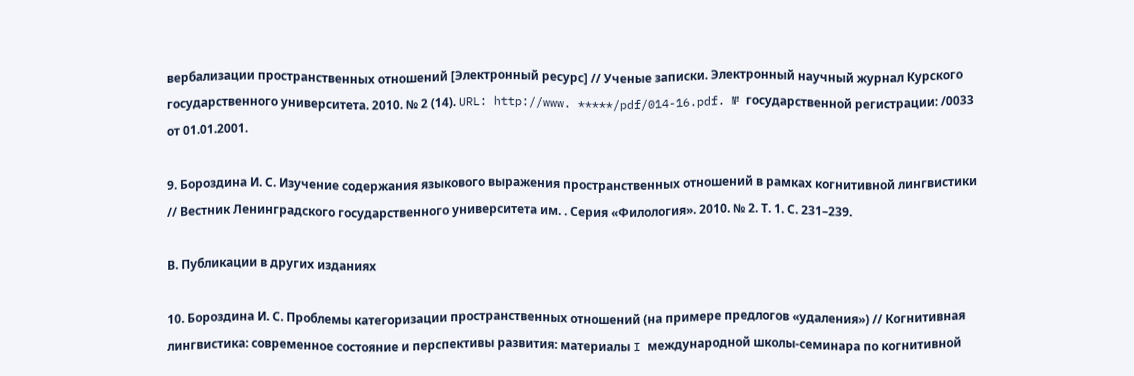вербализации пространственных отношений [Электронный ресурс] // Ученые записки. Электронный научный журнал Курского государственного университета. 2010. № 2 (14). URL: http://www. *****/pdf/014-16.pdf. № государственной регистрации: /0033 от 01.01.2001.

9. Бороздина И. С. Изучение содержания языкового выражения пространственных отношений в рамках когнитивной лингвистики // Вестник Ленинградского государственного университета им. . Серия «Филология». 2010. № 2. Т. 1. С. 231–239.

В. Публикации в других изданиях

10. Бороздина И. С. Проблемы категоризации пространственных отношений (на примере предлогов «удаления») // Когнитивная лингвистика: современное состояние и перспективы развития: материалы I международной школы-семинара по когнитивной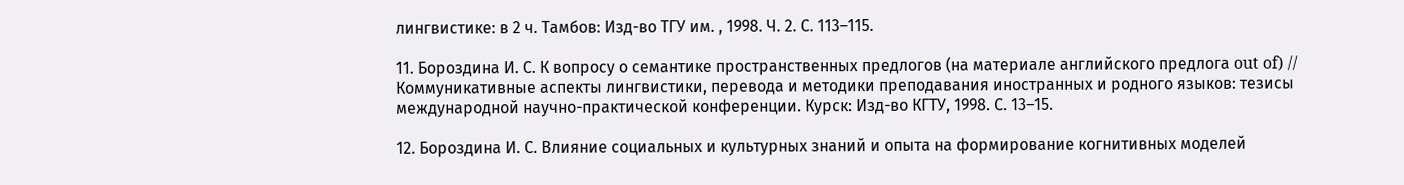лингвистике: в 2 ч. Тамбов: Изд-во ТГУ им. , 1998. Ч. 2. С. 113–115.

11. Бороздина И. С. К вопросу о семантике пространственных предлогов (на материале английского предлога out of) // Коммуникативные аспекты лингвистики, перевода и методики преподавания иностранных и родного языков: тезисы международной научно-практической конференции. Курск: Изд-во КГТУ, 1998. С. 13–15.

12. Бороздина И. С. Влияние социальных и культурных знаний и опыта на формирование когнитивных моделей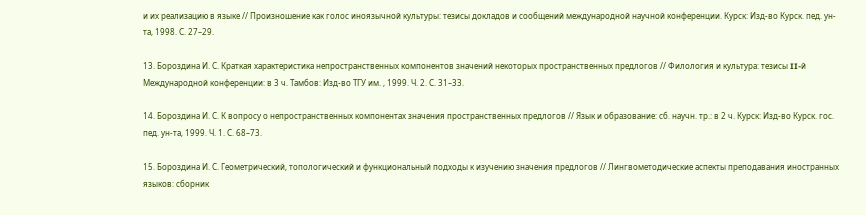и их реализацию в языке // Произношение как голос иноязычной культуры: тезисы докладов и сообщений международной научной конференции. Курск: Изд-во Курск. пед. ун-та, 1998. С. 27–29.

13. Бороздина И. С. Краткая характеристика непространственных компонентов значений некоторых пространственных предлогов // Филология и культура: тезисы II-й Международной конференции: в 3 ч. Тамбов: Изд-во ТГУ им. , 1999. Ч. 2. С. 31–33.

14. Бороздина И. С. К вопросу о непространственных компонентах значения пространственных предлогов // Язык и образование: сб. научн. тр.: в 2 ч. Курск: Изд-во Курск. гос. пед. ун-та, 1999. Ч. 1. С. 68–73.

15. Бороздина И. С. Геометрический, топологический и функциональный подходы к изучению значения предлогов // Лингвометодические аспекты преподавания иностранных языков: сборник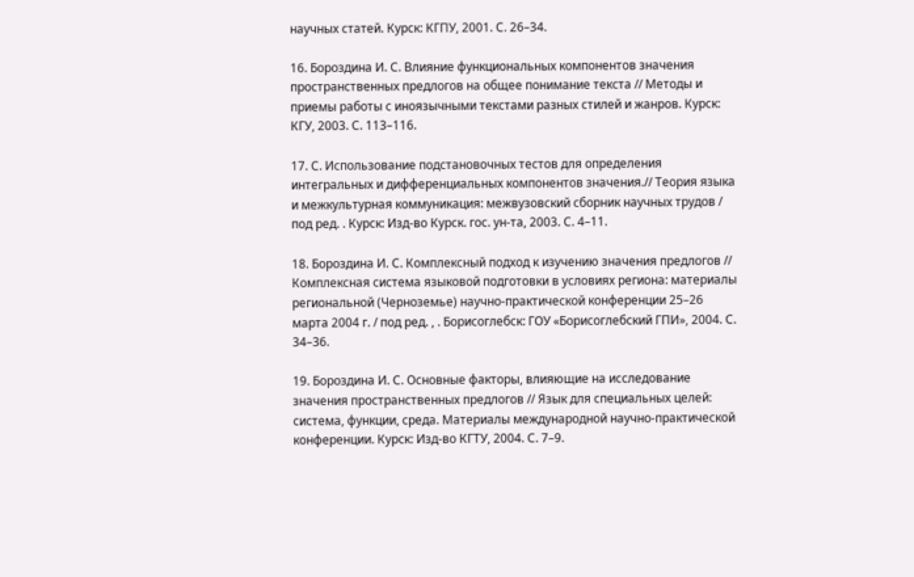научных статей. Курск: КГПУ, 2001. С. 26–34.

16. Бороздина И. С. Влияние функциональных компонентов значения пространственных предлогов на общее понимание текста // Методы и приемы работы с иноязычными текстами разных стилей и жанров. Курск: КГУ, 2003. С. 113–116.

17. С. Использование подстановочных тестов для определения интегральных и дифференциальных компонентов значения.// Теория языка и межкультурная коммуникация: межвузовский сборник научных трудов / под ред. . Курск: Изд-во Курск. гос. ун-та, 2003. С. 4–11.

18. Бороздина И. С. Комплексный подход к изучению значения предлогов // Комплексная система языковой подготовки в условиях региона: материалы региональной (Черноземье) научно-практической конференции 25–26 марта 2004 г. / под ред. , . Борисоглебск: ГОУ «Борисоглебский ГПИ», 2004. С. 34–36.

19. Бороздина И. С. Основные факторы, влияющие на исследование значения пространственных предлогов // Язык для специальных целей: система, функции, среда. Материалы международной научно-практической конференции. Курск: Изд-во КГТУ, 2004. С. 7–9.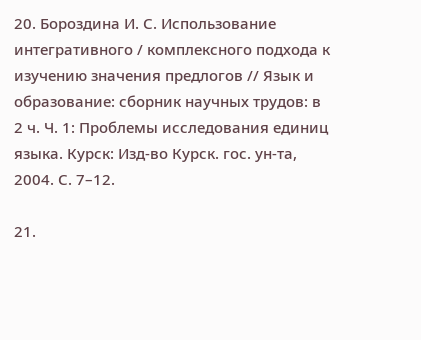20. Бороздина И. С. Использование интегративного / комплексного подхода к изучению значения предлогов // Язык и образование: сборник научных трудов: в 2 ч. Ч. 1: Проблемы исследования единиц языка. Курск: Изд-во Курск. гос. ун-та, 2004. С. 7–12.

21.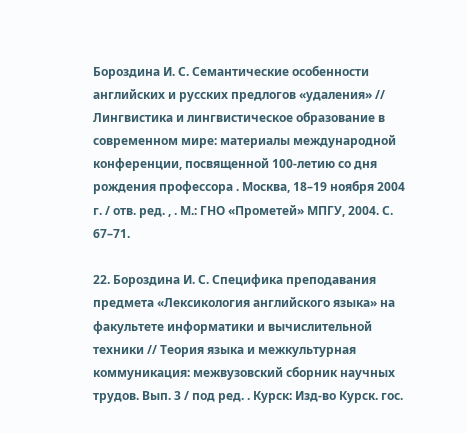Бороздина И. С. Семантические особенности английских и русских предлогов «удаления» // Лингвистика и лингвистическое образование в современном мире: материалы международной конференции, посвященной 100-летию со дня рождения профессора . Москва, 18–19 ноября 2004 г. / отв. ред. , . М.: ГНО «Прометей» МПГУ, 2004. С. 67–71.

22. Бороздина И. С. Специфика преподавания предмета «Лексикология английского языка» на факультете информатики и вычислительной техники // Теория языка и межкультурная коммуникация: межвузовский сборник научных трудов. Вып. 3 / под ред. . Курск: Изд-во Курск. гос.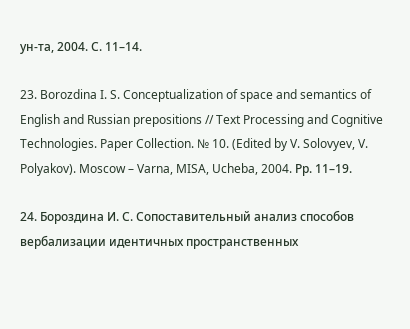ун-та, 2004. С. 11–14.

23. Borozdina I. S. Conceptualization of space and semantics of English and Russian prepositions // Text Processing and Cognitive Technologies. Paper Collection. № 10. (Edited by V. Solovyev, V. Polyakov). Moscow – Varna, MISA, Ucheba, 2004. Pр. 11–19.

24. Бороздина И. С. Сопоставительный анализ способов вербализации идентичных пространственных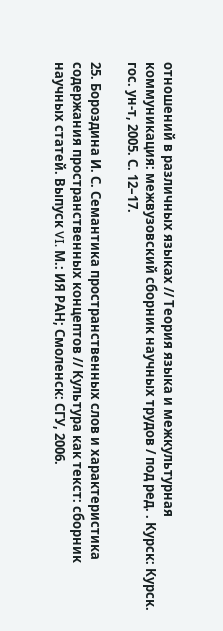отношений в различных языках // Теория языка и межкультурная коммуникация: межвузовский сборник научных трудов / под ред. . Курск: Курск. гос. ун-т, 2005. С. 12–17.

25. Бороздина И. С. Семантика пространственных слов и характеристика содержания пространственных концептов // Культура как текст: сборник научных статей. Выпуск VI. М.: ИЯ РАН; Смоленск: СГУ, 2006.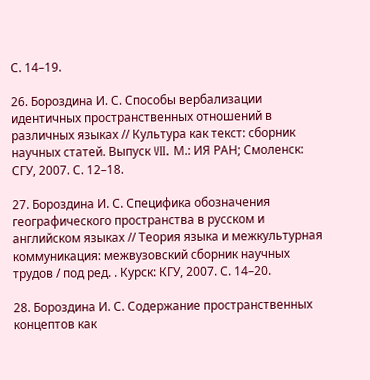С. 14–19.

26. Бороздина И. С. Способы вербализации идентичных пространственных отношений в различных языках // Культура как текст: сборник научных статей. Выпуск VII. М.: ИЯ РАН; Смоленск: СГУ, 2007. С. 12–18.

27. Бороздина И. С. Специфика обозначения географического пространства в русском и английском языках // Теория языка и межкультурная коммуникация: межвузовский сборник научных трудов / под ред. . Курск: КГУ, 2007. С. 14–20.

28. Бороздина И. С. Содержание пространственных концептов как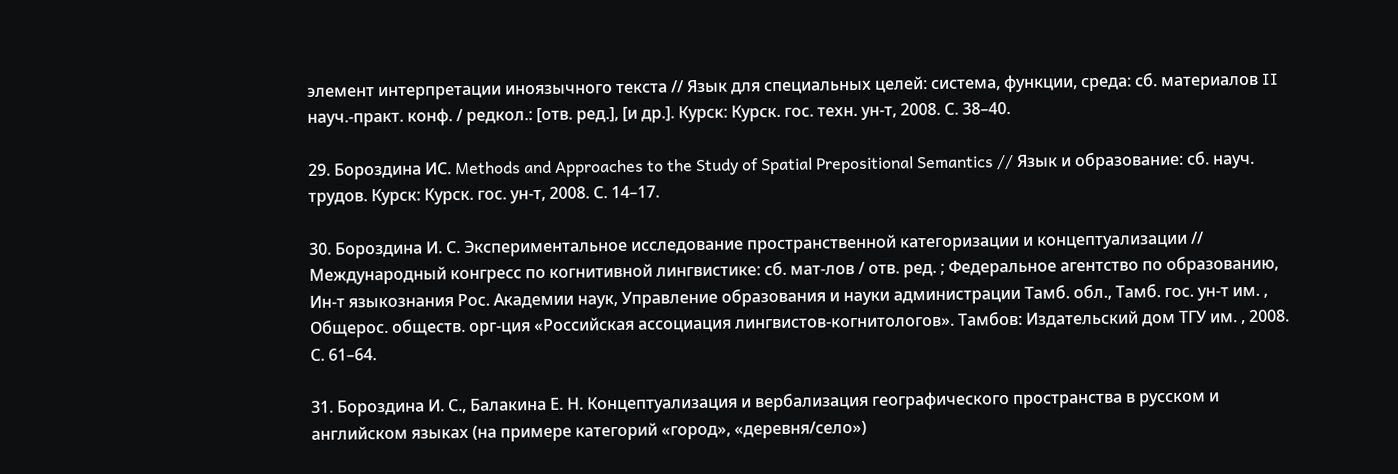элемент интерпретации иноязычного текста // Язык для специальных целей: система, функции, среда: сб. материалов II науч.-практ. конф. / редкол.: [отв. ред.], [и др.]. Курск: Курск. гос. техн. ун-т, 2008. С. 38–40.

29. Бороздина ИС. Methods and Approaches to the Study of Spatial Prepositional Semantics // Язык и образование: сб. науч. трудов. Курск: Курск. гос. ун-т, 2008. С. 14–17.

30. Бороздина И. С. Экспериментальное исследование пространственной категоризации и концептуализации // Международный конгресс по когнитивной лингвистике: сб. мат-лов / отв. ред. ; Федеральное агентство по образованию, Ин-т языкознания Рос. Академии наук, Управление образования и науки администрации Тамб. обл., Тамб. гос. ун-т им. , Общерос. обществ. орг-ция «Российская ассоциация лингвистов-когнитологов». Тамбов: Издательский дом ТГУ им. , 2008. С. 61–64.

31. Бороздина И. С., Балакина Е. Н. Концептуализация и вербализация географического пространства в русском и английском языках (на примере категорий «город», «деревня/село»)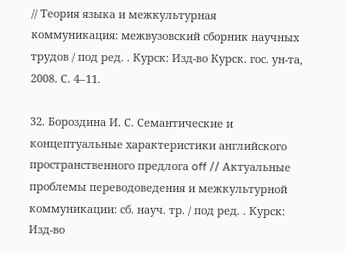// Теория языка и межкультурная коммуникация: межвузовский сборник научных трудов / под ред. . Курск: Изд-во Курск. гос. ун-та, 2008. С. 4–11.

32. Бороздина И. С. Семантические и концептуальные характеристики английского пространственного предлога off // Актуальные проблемы переводоведения и межкультурной коммуникации: сб. науч. тр. / под ред. . Курск: Изд-во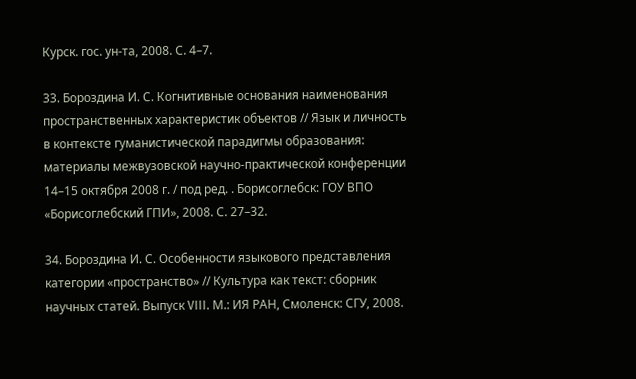Курск. гос. ун-та, 2008. С. 4–7.

33. Бороздина И. С. Когнитивные основания наименования пространственных характеристик объектов // Язык и личность в контексте гуманистической парадигмы образования: материалы межвузовской научно-практической конференции 14–15 октября 2008 г. / под ред. . Борисоглебск: ГОУ ВПО «Борисоглебский ГПИ», 2008. С. 27–32.

34. Бороздина И. С. Особенности языкового представления категории «пространство» // Культура как текст: сборник научных статей. Выпуск VIII. М.: ИЯ РАН, Смоленск: СГУ, 2008.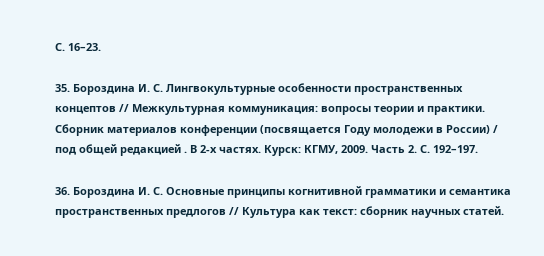С. 16–23.

35. Бороздина И. С. Лингвокультурные особенности пространственных концептов // Межкультурная коммуникация: вопросы теории и практики. Сборник материалов конференции (посвящается Году молодежи в России) / под общей редакцией . В 2-х частях. Курск: КГМУ, 2009. Часть 2. С. 192–197.

36. Бороздина И. С. Основные принципы когнитивной грамматики и семантика пространственных предлогов // Культура как текст: сборник научных статей.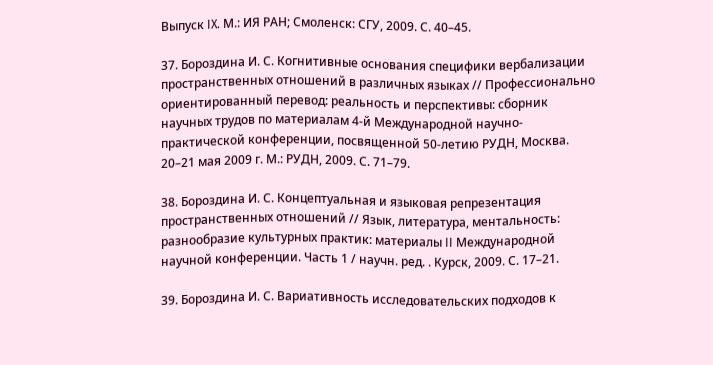Выпуск IX. М.: ИЯ РАН; Смоленск: СГУ, 2009. С. 40–45.

37. Бороздина И. С. Когнитивные основания специфики вербализации пространственных отношений в различных языках // Профессионально ориентированный перевод: реальность и перспективы: сборник научных трудов по материалам 4-й Международной научно-практической конференции, посвященной 50-летию РУДН, Москва. 20–21 мая 2009 г. М.: РУДН, 2009. С. 71–79.

38. Бороздина И. С. Концептуальная и языковая репрезентация пространственных отношений // Язык, литература, ментальность: разнообразие культурных практик: материалы II Международной научной конференции. Часть 1 / научн. ред. . Курск, 2009. С. 17–21.

39. Бороздина И. С. Вариативность исследовательских подходов к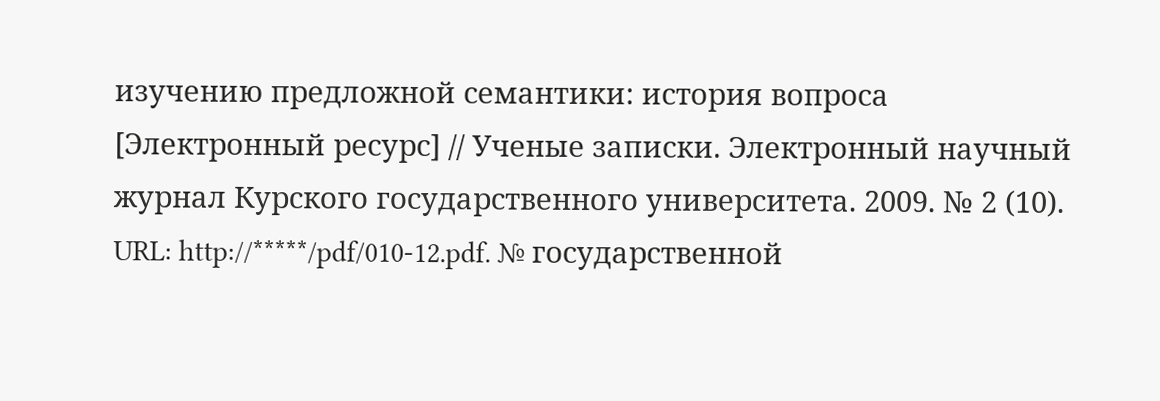изучению предложной семантики: история вопроса [Электронный ресурс] // Ученые записки. Электронный научный журнал Курского государственного университета. 2009. № 2 (10). URL: http://*****/pdf/010-12.pdf. № государственной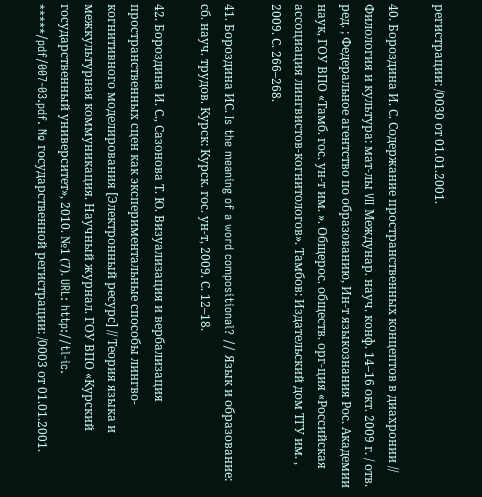регистрации: /0030 от 01.01.2001.

40. Бороздина И. С. Содержание пространственных концептов в диахронии // Филология и культура: мат-лы VII Междунар. науч. конф. 14–16 окт. 2009 г. / отв. ред. ; Федеральное агентство по образованию, Ин-т языкознания Рос. Академии наук, ГОУ ВПО «Тамб. гос. ун-т им. ». Общерос. обществ. орг-ция «Российская ассоциация лингвистов-когнитологов». Тамбов: Издательский дом ТГУ им. , 2009. С. 266–268.

41. Бороздина ИС. Is the meaning of a word compositional? // Язык и образование: сб. науч. трудов. Курск: Курск. гос. ун-т, 2009. С. 12–18.

42. Бороздина И. С., Сазонова Т. Ю. Визуализация и вербализация пространственных сцен как экспериментальные способы лингво-когнитивного моделирования [Электронный ресурс] // Теория языка и межкультурная коммуникация. Научный журнал. ГОУ ВПО «Курский государственный университет», 2010. №1 (7). URL: http://tl-ic. *****/pdf/007-03.pdf. № государственной регистрации: /0003 от 01.01.2001.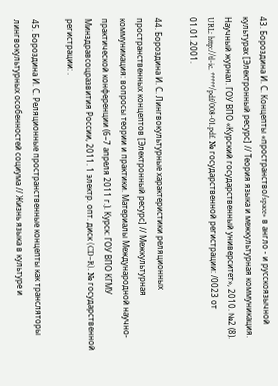43. Бороздина И. С. Концепты «пространство/space» в англо - и русскоязычной культурах [Электронный ресурс] // Теория языка и межкультурная коммуникация. Научный журнал. ГОУ ВПО «Курский государственный университет», 2010. №2 (8). URL: http://tl-ic. *****/pdf/008-01.pdf. № государственной регистрации: /0023 от 01.01.2001.

44. Бороздина И. С. Лингвокультурные характеристики реляционных пространственных концептов [Электронный ресурс] // Межкультурная коммуникация: вопросы теории и практики. Материалы Международной научно-практической конференции (6–7 апреля 2011 г.). Курск: ГОУ ВПО КГМУ Минздравсоцразвития России, 2011. 1 электр. опт. диск (CD–R). № государственной регистрации: .

45. Бороздина И. С. Реляционные пространственные концепты как трансляторы лингвокультурных особенностей социума // Жизнь языка в культуре и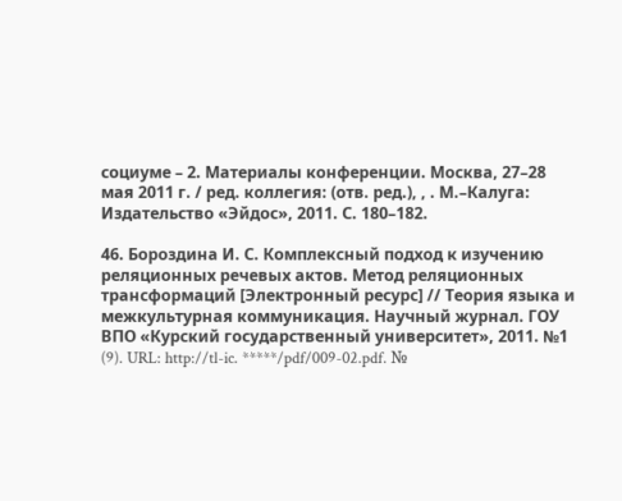социуме – 2. Материалы конференции. Москва, 27–28 мая 2011 г. / ред. коллегия: (отв. ред.), , . М.–Калуга: Издательство «Эйдос», 2011. С. 180–182.

46. Бороздина И. С. Комплексный подход к изучению реляционных речевых актов. Метод реляционных трансформаций [Электронный ресурс] // Теория языка и межкультурная коммуникация. Научный журнал. ГОУ ВПО «Курский государственный университет», 2011. №1 (9). URL: http://tl-ic. *****/pdf/009-02.pdf. №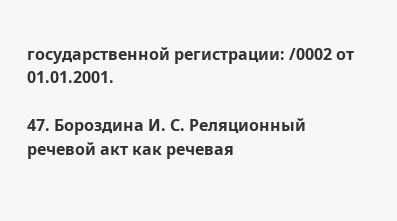государственной регистрации: /0002 от 01.01.2001.

47. Бороздина И. С. Реляционный речевой акт как речевая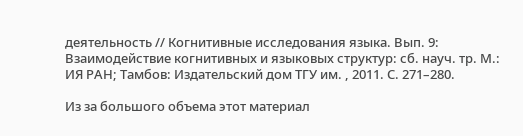деятельность // Когнитивные исследования языка. Вып. 9: Взаимодействие когнитивных и языковых структур: сб. науч. тр. М.: ИЯ РАН; Тамбов: Издательский дом ТГУ им. , 2011. С. 271–280.

Из за большого объема этот материал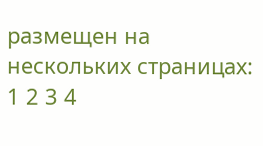размещен на нескольких страницах:
1 2 3 4